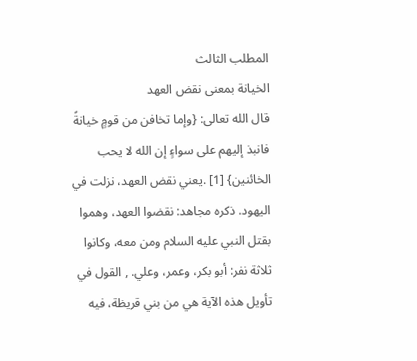المطلب الثالث
الخيانة بمعنى نقض العهد
قال الله تعالى: {وإما تخافن من قومٍ خيانةً فانبذ إليهم على سواءٍ إن الله لا يحب الخائنين} [1] .يعني نقض العهد، نزلت في اليهود. ذكره مجاهد: نقضوا العهد، وهموا بقتل النبي عليه السلام ومن معه، وكانوا ثلاثة نفر: أبو بكر، وعمر، وعلي. , القول في تأويل هذه الآية هي من بني قريظة، فيه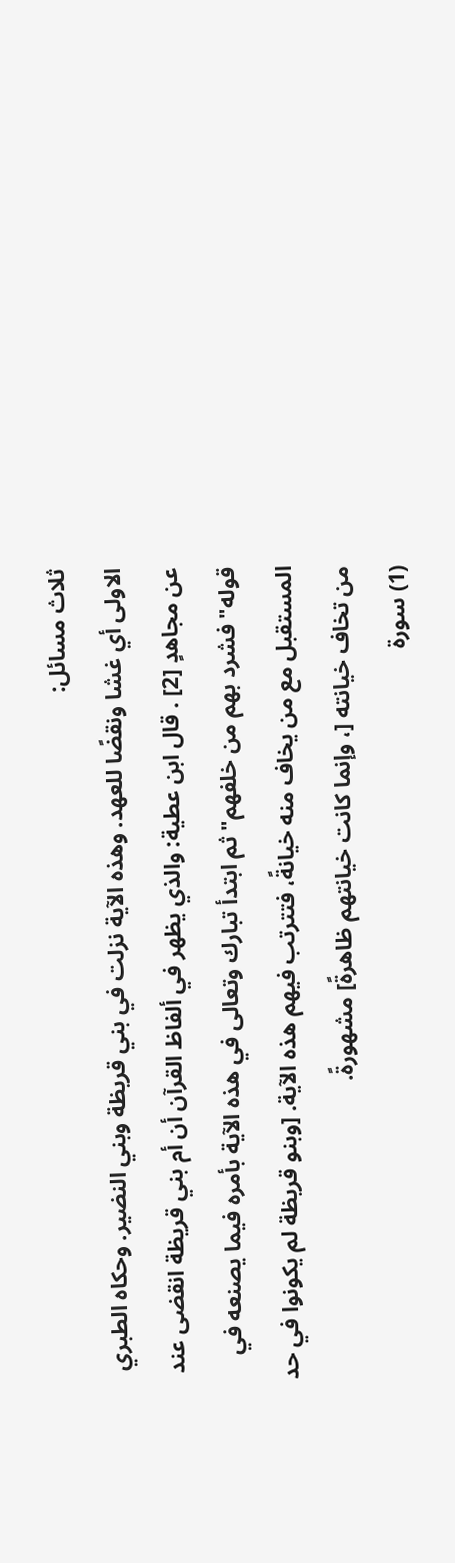ثلاث مسائل:
الاولى أي غشا ونقضًا للعهد. وهذه الآية نزلت في بني قريظة وبني النضير. وحكاه الطبري عن مجاهدٍ [2] . قال ابن عطية: والذي يظهر في ألفاظ القرآن أن أم بني قريظة انقضى عند قوله"فشرد بهم من خلفهم"ثم ابتدأ تبارك وتعالى في هذه الآية بأمره فيما يصنعه في المستقبل مع من يخاف منه خيانةً، فتترتب فيهم هذه الآية. [وبنو قريظة لم يكونوا في حد من تخاف خيانته [، وإنما كانت خيانتهم ظاهرةً] مشهورةً.
(1) سورة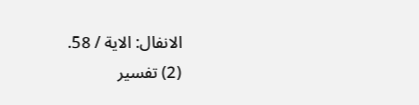الانفال: الاية / 58.
(2) تفسير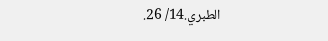الطبري.14/ 26.